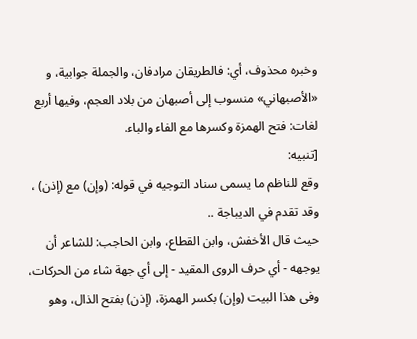وخبره محذوف، أي: فالطريقان مرادفان، والجملة جوابية، و «الأصبهاني» منسوب إلى أصبهان من بلاد العجم، وفيها أربع لغات: فتح الهمزة وكسرها مع الفاء والباء.
[تنبيه:
وقع للناظم ما يسمى سناد التوجيه في قوله: (وإن) مع (إذن) ، وقد تقدم في الديباجة ..
حيث قال الأخفش، وابن القطاع، وابن الحاجب: للشاعر أن يوجهه - أي حرف الروى المقيد - إلى أي جهة شاء من الحركات، وفى هذا البيت (وإن) بكسر الهمزة، (إذن) بفتح الذال، وهو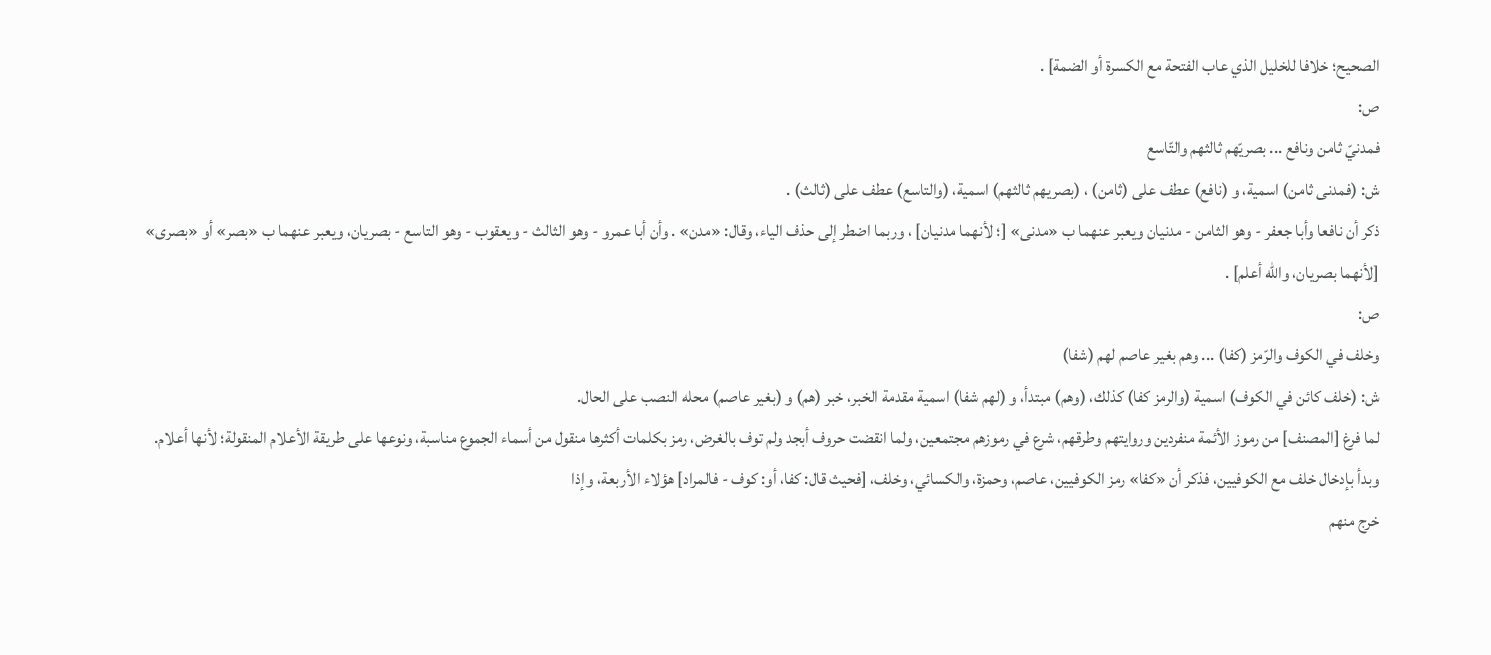الصحيح؛ خلافا للخليل الذي عاب الفتحة مع الكسرة أو الضمة] .
ص:
فمدنيّ ثامن ونافع ... بصريّهم ثالثهم والتّاسع
ش: (فمدنى ثامن) اسمية، و (نافع) عطف على (ثامن) ، (بصريهم ثالثهم) اسمية، (والتاسع) عطف على (ثالث) .
ذكر أن نافعا وأبا جعفر - وهو الثامن - مدنيان ويعبر عنهما ب «مدنى» [؛ لأنهما مدنيان] ، وربما اضطر إلى حذف الياء، وقال: «مدن» . وأن أبا عمرو - وهو الثالث - ويعقوب - وهو التاسع - بصريان، ويعبر عنهما ب «بصر» أو «بصرى» [لأنهما بصريان، والله أعلم] .
ص:
وخلف في الكوف والرّمز (كفا) ... وهم بغير عاصم لهم (شفا)
ش: (خلف كائن في الكوف) اسمية (والرمز كفا) كذلك، (وهم) مبتدأ، و (لهم شفا) اسمية مقدمة الخبر، خبر (هم) و (بغير عاصم) محله النصب على الحال.
لما فرغ [المصنف] من رموز الأئمة منفردين وروايتهم وطرقهم، شرع في رموزهم مجتمعين، ولما انقضت حروف أبجد ولم توف بالغرض، رمز بكلمات أكثرها منقول من أسماء الجموع مناسبة، ونوعها على طريقة الأعلام المنقولة؛ لأنها أعلام.
وبدأ بإدخال خلف مع الكوفيين، فذكر أن «كفا» رمز الكوفيين، عاصم، وحمزة، والكسائي، وخلف، [فحيث قال: كفا، أو: كوف - فالمراد] هؤلاء الأربعة، وإذا
خرج منهم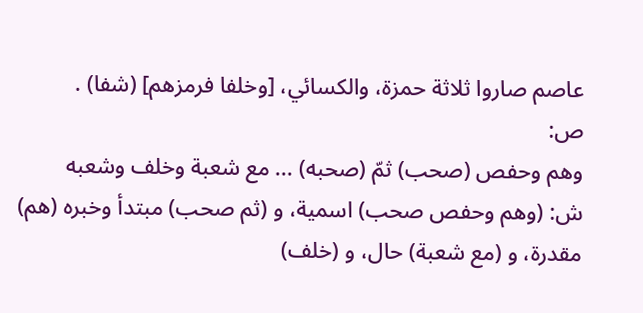عاصم صاروا ثلاثة حمزة، والكسائي، [وخلفا فرمزهم] (شفا) .
ص:
وهم وحفص (صحب) ثمّ (صحبه) ... مع شعبة وخلف وشعبه
ش: (وهم وحفص صحب) اسمية، و (ثم صحب) مبتدأ وخبره (هم) مقدرة، و (مع شعبة) حال، و (خلف)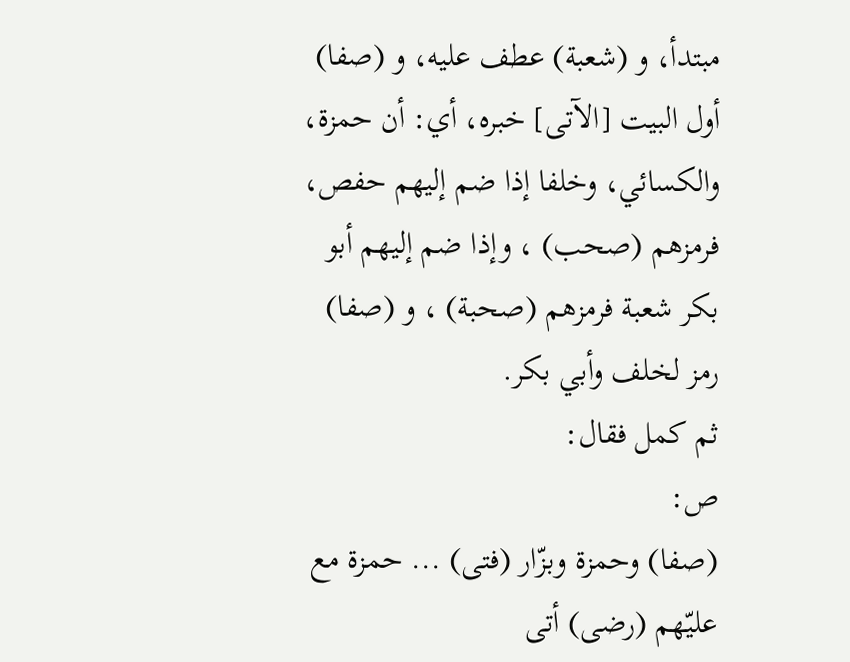مبتدأ، و (شعبة) عطف عليه، و (صفا) أول البيت [الآتى] خبره، أي: أن حمزة، والكسائي، وخلفا إذا ضم إليهم حفص، فرمزهم (صحب) ، وإذا ضم إليهم أبو بكر شعبة فرمزهم (صحبة) ، و (صفا) رمز لخلف وأبي بكر.
ثم كمل فقال:
ص:
(صفا) وحمزة وبزّار (فتى) ... حمزة مع عليّهم (رضى) أتى